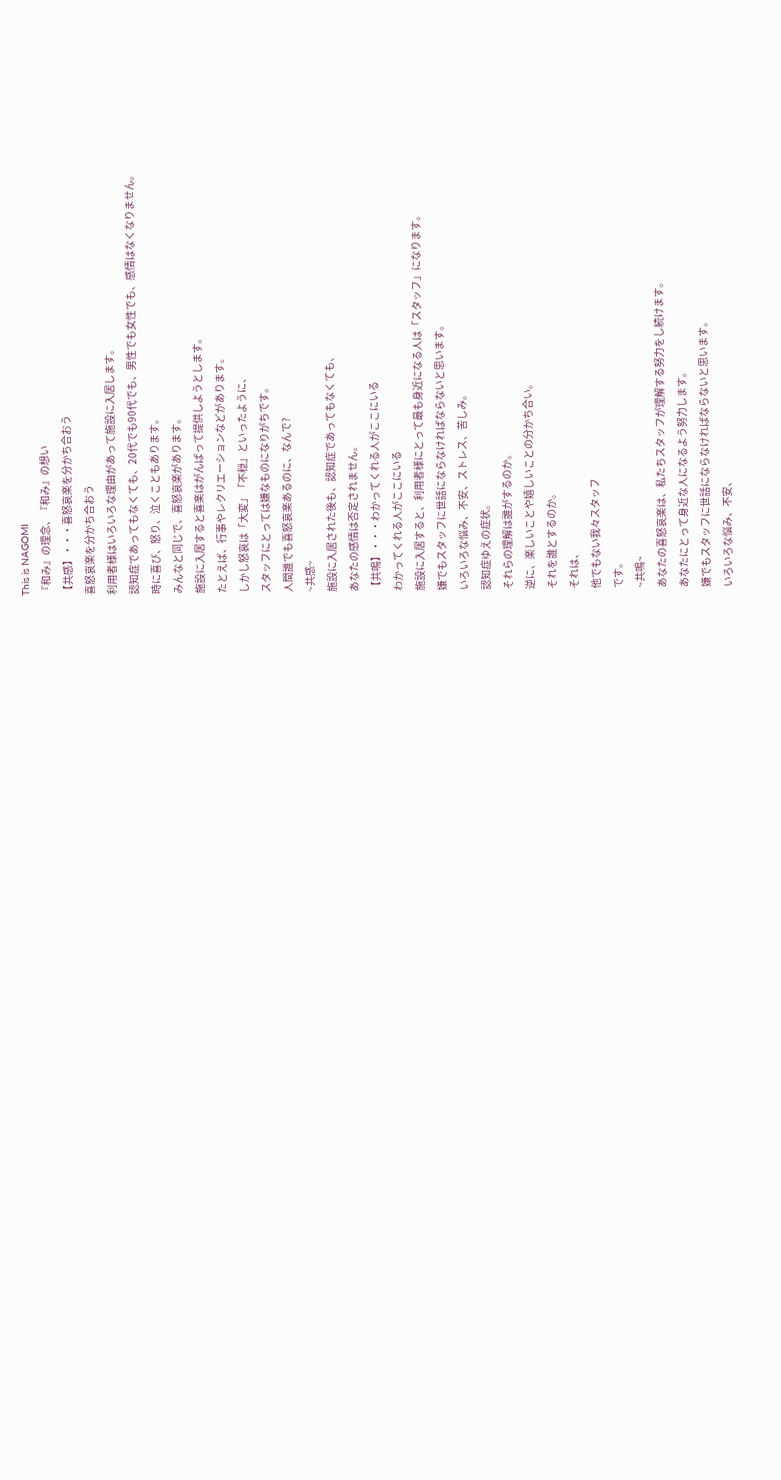This is NAGOMI
『和み』の理念、『和み』の想い
【共感】・・・喜怒哀楽を分かち合おう
喜怒哀楽を分かち合おう
利用者様はいろいろな理由があって施設に入居します。
認知症であってもなくても、20代でも90代でも、男性でも女性でも、感情はなくなりません。
時に喜び、怒り、泣くこともあります。
みんなと同じで、喜怒哀楽があります。
施設に入居すると喜楽はがんばって提供しようとします。
たとえば、行事やレクリエーションなどがあります。
しかし怒哀は「大変」「不穏」といったように、
スタッフにとっては嫌なものになりがちです。
人間誰でも喜怒哀楽あるのに、なんで?
~共感~
施設に入居された後も、認知症であってもなくても、
あなたの感情は否定されません。
【共鳴】・・・わかってくれる人がここにいる
わかってくれる人がここにいる
施設に入居すると、利用者様にとって最も身近になる人は「スタッフ」になります。
嫌でもスタッフに世話にならなければならないと思います。
いろいろな悩み、不安、ストレス、苦しみ。
認知症ゆえの症状。
それらの理解は誰がするのか。
逆に、楽しいことや嬉しいことの分かち合い。
それを誰とするのか。
それは、
他でもない我々スタッフ
です。
~共鳴~
あなたの喜怒哀楽は、私たちスタッフが理解する努力をし続けます。
あなたにとって身近な人になるよう努力します。
嫌でもスタッフに世話にならなければならないと思います。
いろいろな悩み、不安、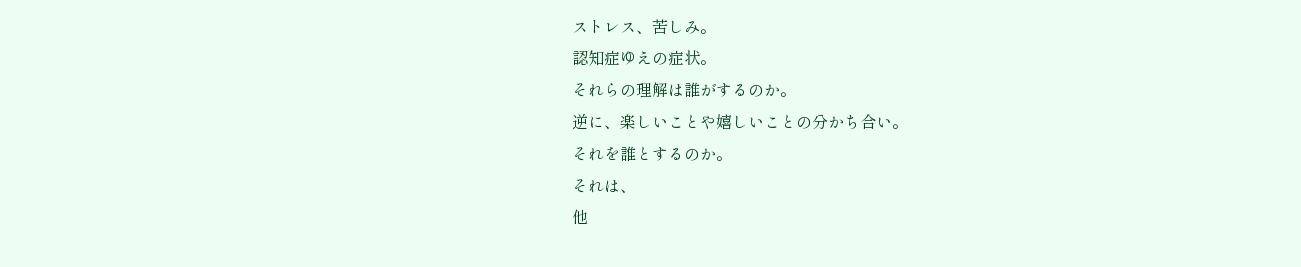ストレス、苦しみ。
認知症ゆえの症状。
それらの理解は誰がするのか。
逆に、楽しいことや嬉しいことの分かち合い。
それを誰とするのか。
それは、
他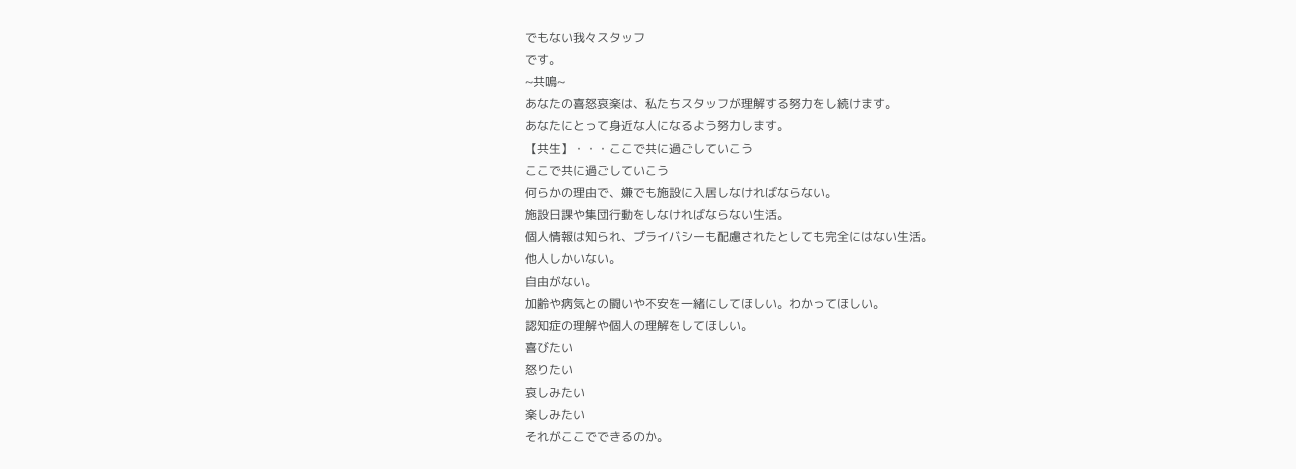でもない我々スタッフ
です。
~共鳴~
あなたの喜怒哀楽は、私たちスタッフが理解する努力をし続けます。
あなたにとって身近な人になるよう努力します。
【共生】・・・ここで共に過ごしていこう
ここで共に過ごしていこう
何らかの理由で、嫌でも施設に入居しなければならない。
施設日課や集団行動をしなければならない生活。
個人情報は知られ、プライバシーも配慮されたとしても完全にはない生活。
他人しかいない。
自由がない。
加齢や病気との闘いや不安を一緒にしてほしい。わかってほしい。
認知症の理解や個人の理解をしてほしい。
喜びたい
怒りたい
哀しみたい
楽しみたい
それがここでできるのか。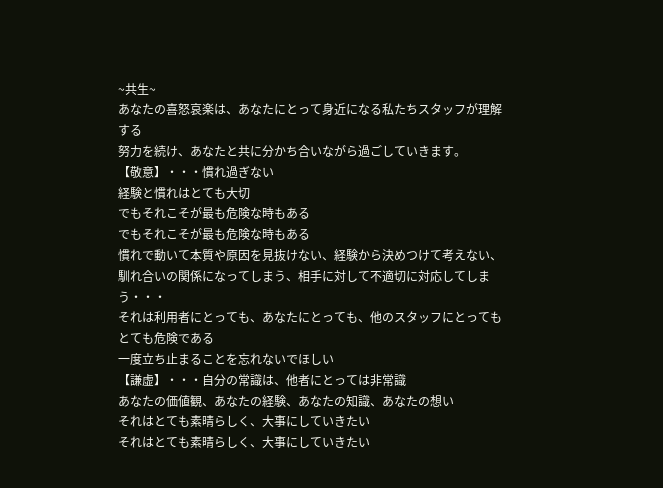~共生~
あなたの喜怒哀楽は、あなたにとって身近になる私たちスタッフが理解する
努力を続け、あなたと共に分かち合いながら過ごしていきます。
【敬意】・・・慣れ過ぎない
経験と慣れはとても大切
でもそれこそが最も危険な時もある
でもそれこそが最も危険な時もある
慣れで動いて本質や原因を見抜けない、経験から決めつけて考えない、馴れ合いの関係になってしまう、相手に対して不適切に対応してしまう・・・
それは利用者にとっても、あなたにとっても、他のスタッフにとっても
とても危険である
一度立ち止まることを忘れないでほしい
【謙虚】・・・自分の常識は、他者にとっては非常識
あなたの価値観、あなたの経験、あなたの知識、あなたの想い
それはとても素晴らしく、大事にしていきたい
それはとても素晴らしく、大事にしていきたい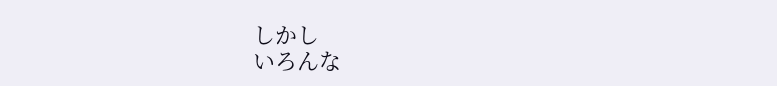しかし
いろんな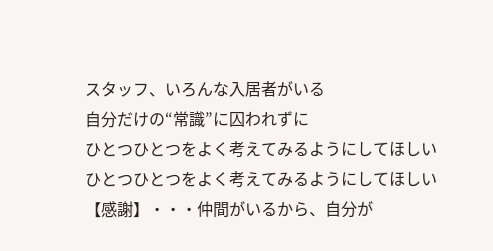スタッフ、いろんな入居者がいる
自分だけの“常識”に囚われずに
ひとつひとつをよく考えてみるようにしてほしい
ひとつひとつをよく考えてみるようにしてほしい
【感謝】・・・仲間がいるから、自分が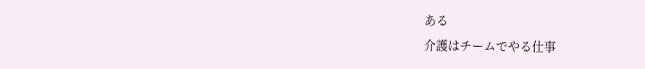ある
介護はチームでやる仕事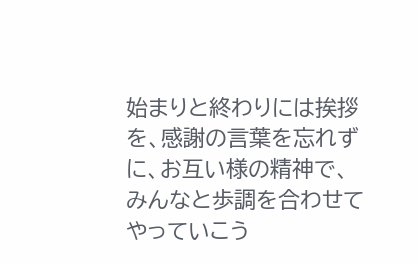始まりと終わりには挨拶を、感謝の言葉を忘れずに、お互い様の精神で、
みんなと歩調を合わせてやっていこう